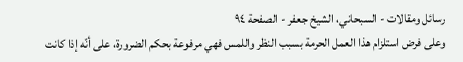رسائل ومقالات - السبحاني، الشيخ جعفر - الصفحة ٩٤
وعلى فرض استلزام هذا العمل الحرمة بسبب النظر واللمس فهي مرفوعة بحكم الضرورة، على أنّه إذا كانت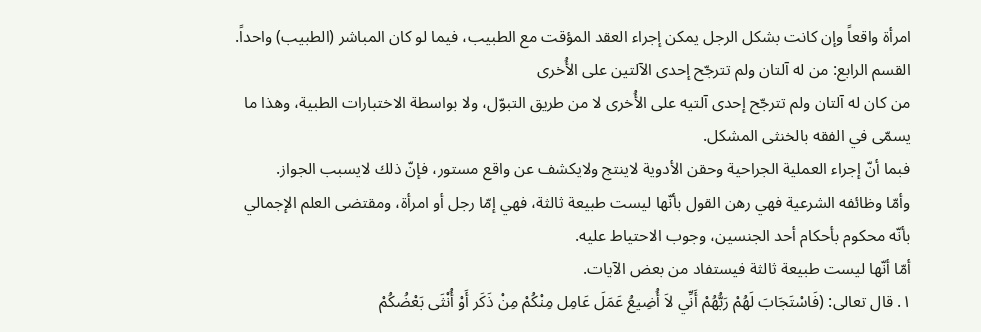امرأة واقعاً وإن كانت بشكل الرجل يمكن إجراء العقد المؤقت مع الطبيب، فيما لو كان المباشر (الطبيب) واحداً.
القسم الرابع: من له آلتان ولم تترجّح إحدى الآلتين على الأُخرى
من كان له آلتان ولم تترجّح إحدى آلتيه على الأُخرى لا من طريق التبوّل، ولا بواسطة الاختبارات الطبية، وهذا ما يسمّى في الفقه بالخنثى المشكل.
فبما أنّ إجراء العملية الجراحية وحقن الأدوية لاينتج ولايكشف عن واقع مستور، فإنّ ذلك لايسبب الجواز.
وأمّا وظائفه الشرعية فهي رهن القول بأنّها ليست طبيعة ثالثة، فهي إمّا رجل أو امرأة، ومقتضى العلم الإجمالي بأنّه محكوم بأحكام أحد الجنسين، وجوب الاحتياط عليه.
أمّا أنّها ليست طبيعة ثالثة فيستفاد من بعض الآيات.
١. قال تعالى: (فَاسْتَجَابَ لَهُمْ رَبُّهُمْ أَنِّي لاَ أُضِيعُ عَمَلَ عَامِل مِنْكُمْ مِنْ ذَكَر أَوْ أُنْثَى بَعْضُكُمْ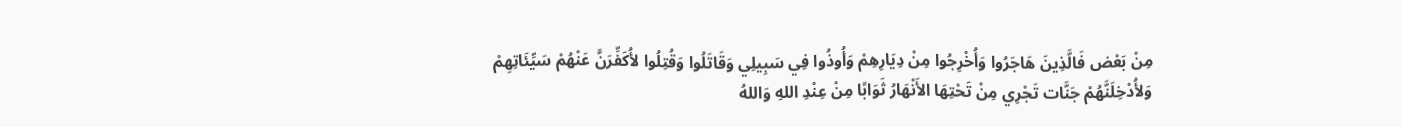مِنْ بَعْض فَالَّذِينَ هَاجَرُوا وَأُخْرِجُوا مِنْ دِيَارِهِمْ وَأُوذُوا فِي سَبِيلِي وَقَاتَلُوا وَقُتِلُوا لأُكَفِّرَنَّ عَنْهُمْ سَيِّئَاتِهِمْ وَلأُدْخِلَنَّهُمْ جَنَّات تَجْرِي مِنْ تَحْتِهَا الأَنْهَارُ ثَوَابًا مِنْ عِنْدِ اللهِ وَاللهُ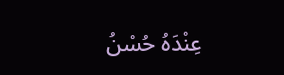عِنْدَهُ حُسْنُ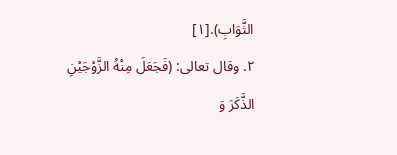الثَّوَابِ).[١]
٢. وقال تعالى: (فَجَعَلَ مِنْهُ الزَّوْجَيْنِ الذَّكَرَ وَ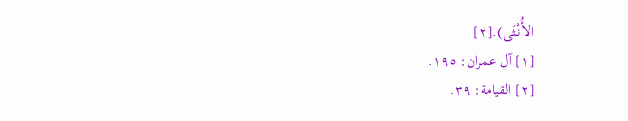الأُنْثَى).[٢]
[١] آل عمران: ١٩٥.
[٢] القيامة: ٣٩.